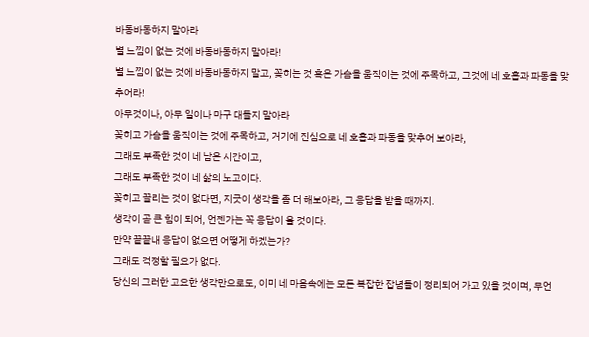바동바동하지 말아라
별 느낌이 없는 것에 바동바동하지 말아라!
별 느낌이 없는 것에 바동바동하지 말고, 꽂히는 것 혹은 가슴을 움직이는 것에 주목하고, 그것에 네 호흡과 파동을 맞추어라!
아무것이나, 아무 일이나 마구 대들지 말아라
꽂히고 가슴을 움직이는 것에 주목하고, 거기에 진심으로 네 호흡과 파동을 맞추어 보아라,
그래도 부족한 것이 네 남은 시간이고,
그래도 부족한 것이 네 삶의 노고이다.
꽂히고 끌리는 것이 없다면, 지긋이 생각을 좀 더 해보아라, 그 응답을 받을 때까지.
생각이 곧 큰 힘이 되어, 언젠가는 꼭 응답이 올 것이다.
만약 끝끝내 응답이 없으면 어떻게 하겠는가?
그래도 걱정할 필요가 없다.
당신의 그러한 고요한 생각만으로도, 이미 네 마음속에는 모든 복잡한 잡념들이 정리되어 가고 있을 것이며, 무언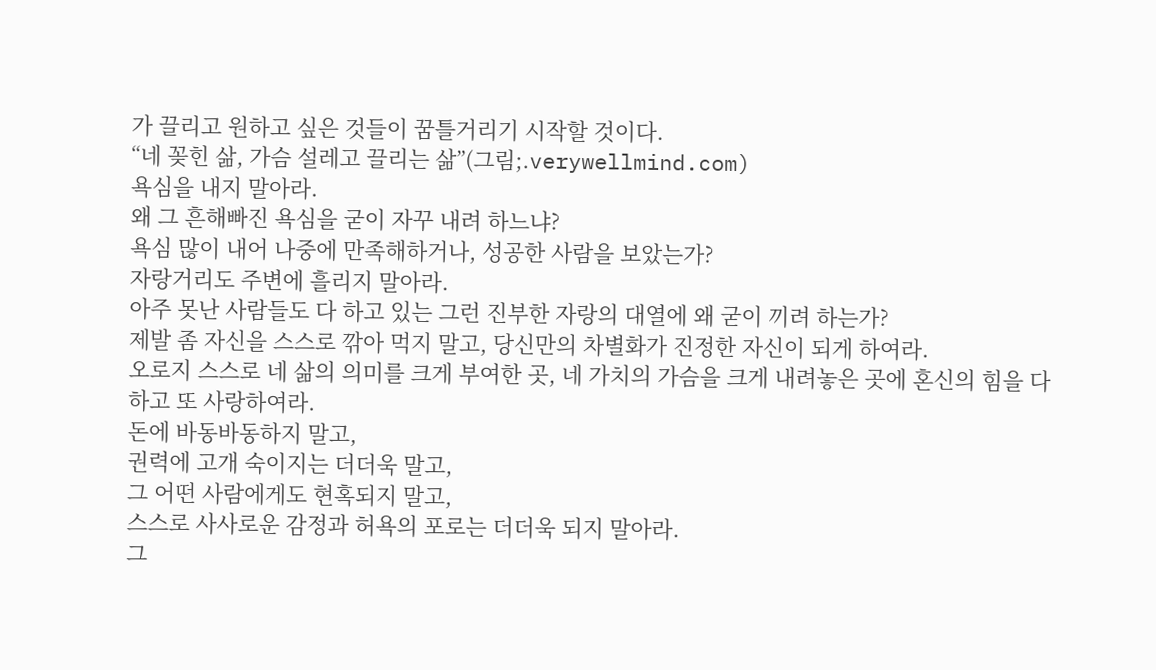가 끌리고 원하고 싶은 것들이 꿈틀거리기 시작할 것이다.
“네 꽂힌 삶, 가슴 설레고 끌리는 삶”(그림;.verywellmind.com)
욕심을 내지 말아라.
왜 그 흔해빠진 욕심을 굳이 자꾸 내려 하느냐?
욕심 많이 내어 나중에 만족해하거나, 성공한 사람을 보았는가?
자랑거리도 주변에 흘리지 말아라.
아주 못난 사람들도 다 하고 있는 그런 진부한 자랑의 대열에 왜 굳이 끼려 하는가?
제발 좀 자신을 스스로 깎아 먹지 말고, 당신만의 차별화가 진정한 자신이 되게 하여라.
오로지 스스로 네 삶의 의미를 크게 부여한 곳, 네 가치의 가슴을 크게 내려놓은 곳에 혼신의 힘을 다하고 또 사랑하여라.
돈에 바동바동하지 말고,
권력에 고개 숙이지는 더더욱 말고,
그 어떤 사람에게도 현혹되지 말고,
스스로 사사로운 감정과 허욕의 포로는 더더욱 되지 말아라.
그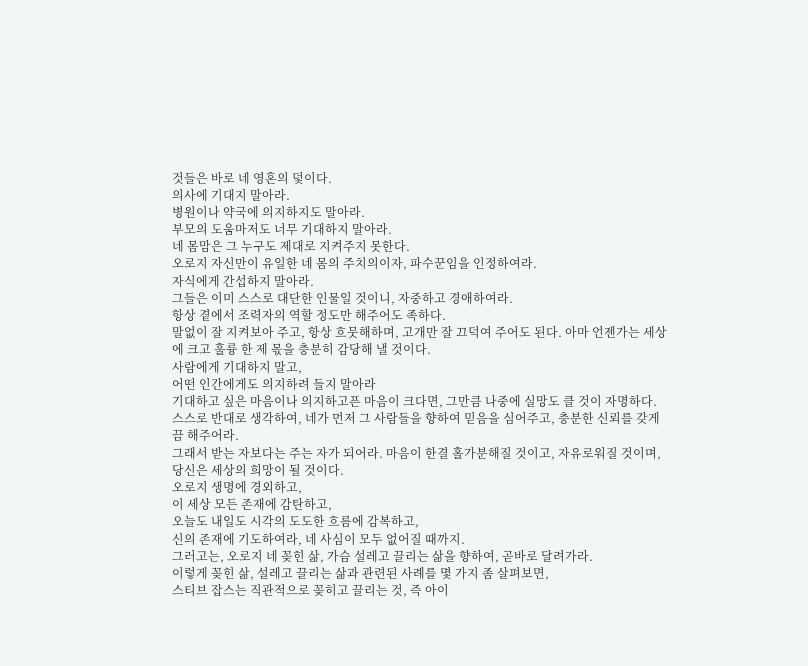것들은 바로 네 영혼의 덫이다.
의사에 기대지 말아라.
병원이나 약국에 의지하지도 말아라.
부모의 도움마저도 너무 기대하지 말아라.
네 몸맘은 그 누구도 제대로 지켜주지 못한다.
오로지 자신만이 유일한 네 몸의 주치의이자, 파수꾼임을 인정하여라.
자식에게 간섭하지 말아라.
그들은 이미 스스로 대단한 인물일 것이니, 자중하고 경애하여라.
항상 곁에서 조력자의 역할 정도만 해주어도 족하다.
말없이 잘 지켜보아 주고, 항상 흐뭇해하며, 고개만 잘 끄덕여 주어도 된다. 아마 언젠가는 세상에 크고 훌륭 한 제 몫을 충분히 감당해 낼 것이다.
사람에게 기대하지 말고,
어떤 인간에게도 의지하려 들지 말아라
기대하고 싶은 마음이나 의지하고픈 마음이 크다면, 그만큼 나중에 실망도 클 것이 자명하다.
스스로 반대로 생각하여, 네가 먼저 그 사람들을 향하여 믿음을 심어주고, 충분한 신뢰를 갖게끔 해주어라.
그래서 받는 자보다는 주는 자가 되어라. 마음이 한결 홀가분해질 것이고, 자유로워질 것이며, 당신은 세상의 희망이 될 것이다.
오로지 생명에 경외하고,
이 세상 모든 존재에 감탄하고,
오늘도 내일도 시각의 도도한 흐름에 감복하고,
신의 존재에 기도하여라, 네 사심이 모두 없어질 때까지.
그러고는, 오로지 네 꽂힌 삶, 가슴 설레고 끌리는 삶을 향하여, 곧바로 달려가라.
이렇게 꽂힌 삶, 설레고 끌리는 삶과 관련된 사례를 몇 가지 좀 살펴보면,
스티브 잡스는 직관적으로 꽂히고 끌리는 것, 즉 아이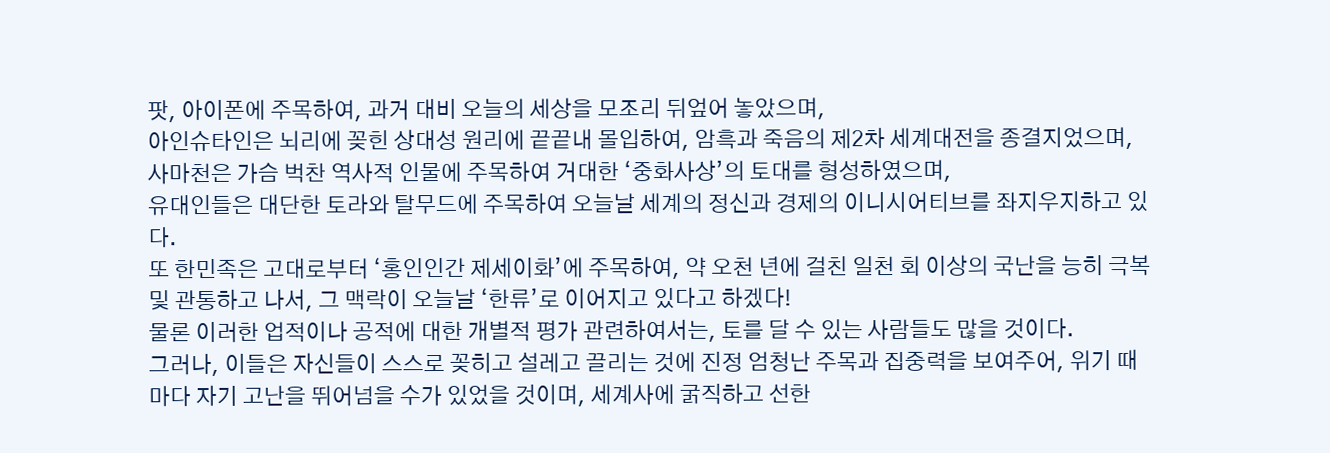팟, 아이폰에 주목하여, 과거 대비 오늘의 세상을 모조리 뒤엎어 놓았으며,
아인슈타인은 뇌리에 꽂힌 상대성 원리에 끝끝내 몰입하여, 암흑과 죽음의 제2차 세계대전을 종결지었으며,
사마천은 가슴 벅찬 역사적 인물에 주목하여 거대한 ‘중화사상’의 토대를 형성하였으며,
유대인들은 대단한 토라와 탈무드에 주목하여 오늘날 세계의 정신과 경제의 이니시어티브를 좌지우지하고 있다.
또 한민족은 고대로부터 ‘홍인인간 제세이화’에 주목하여, 약 오천 년에 걸친 일천 회 이상의 국난을 능히 극복 및 관통하고 나서, 그 맥락이 오늘날 ‘한류’로 이어지고 있다고 하겠다!
물론 이러한 업적이나 공적에 대한 개별적 평가 관련하여서는, 토를 달 수 있는 사람들도 많을 것이다.
그러나, 이들은 자신들이 스스로 꽂히고 설레고 끌리는 것에 진정 엄청난 주목과 집중력을 보여주어, 위기 때마다 자기 고난을 뛰어넘을 수가 있었을 것이며, 세계사에 굵직하고 선한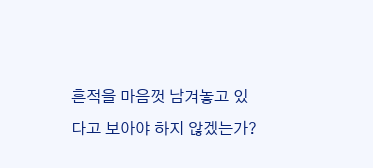흔적을 마음껏 남겨놓고 있다고 보아야 하지 않겠는가?